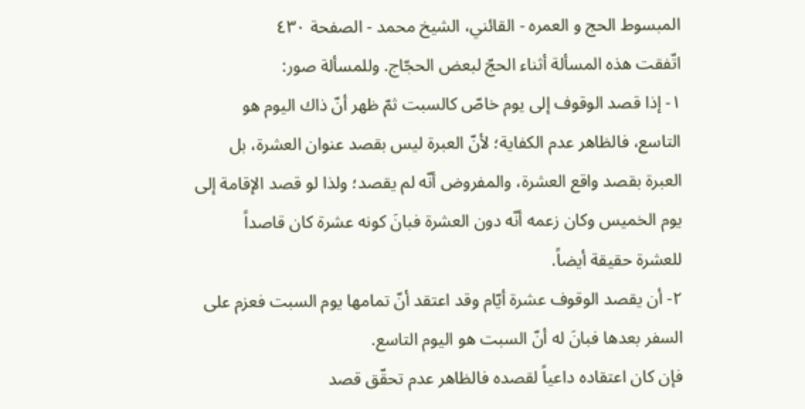المبسوط الحج و العمره - القائني، الشيخ محمد - الصفحة ٤٣٠
اتّفقت هذه المسألة أثناء الحجّ لبعض الحجّاج. وللمسألة صور:
١- إذا قصد الوقوف إلى يوم خاصّ كالسبت ثمّ ظهر أنّ ذاك اليوم هو التاسع، فالظاهر عدم الكفاية؛ لأنّ العبرة ليس بقصد عنوان العشرة، بل العبرة بقصد واقع العشرة، والمفروض أنّه لم يقصد؛ ولذا لو قصد الإقامة إلى يوم الخميس وكان زعمه أنّه دون العشرة فبانَ كونه عشرة كان قاصداً للعشرة حقيقة أيضاً.
٢- أن يقصد الوقوف عشرة أيّام وقد اعتقد أنّ تمامها يوم السبت فعزم على السفر بعدها فبانَ له أنّ السبت هو اليوم التاسع.
فإن كان اعتقاده داعياً لقصده فالظاهر عدم تحقّق قصد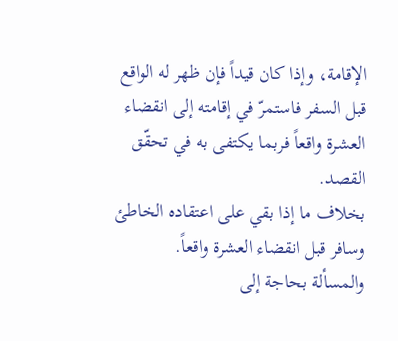الإقامة، وإذا كان قيداً فإن ظهر له الواقع قبل السفر فاستمرّ في إقامته إلى انقضاء العشرة واقعاً فربما يكتفى به في تحقّق القصد.
بخلاف ما إذا بقي على اعتقاده الخاطئ وسافر قبل انقضاء العشرة واقعاً.
والمسألة بحاجة إلى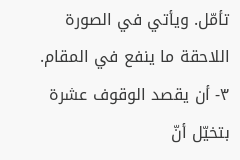تأمّل. ويأتي في الصورة اللاحقة ما ينفع في المقام.
٣- أن يقصد الوقوف عشرة بتخيّل أنّ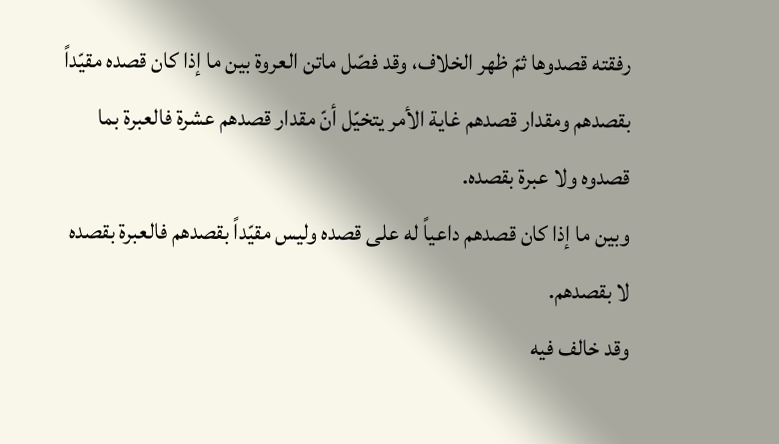رفقته قصدوها ثمّ ظهر الخلاف، وقد فصّل ماتن العروة بين ما إذا كان قصده مقيّداً بقصدهم ومقدار قصدهم غاية الأمر يتخيّل أنّ مقدار قصدهم عشرة فالعبرة بما قصدوه ولا عبرة بقصده.
وبين ما إذا كان قصدهم داعياً له على قصده وليس مقيّداً بقصدهم فالعبرة بقصده لا بقصدهم.
وقد خالف فيه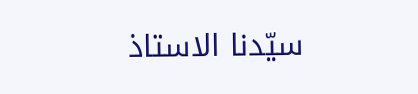سيّدنا الاستاذ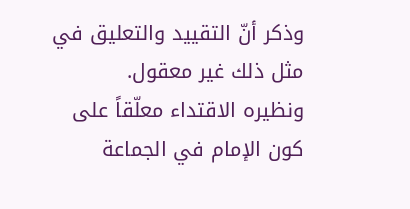وذكر أنّ التقييد والتعليق في مثل ذلك غير معقول.
ونظيره الاقتداء معلّقاً على كون الإمام في الجماعة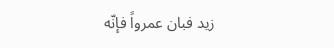زيد فبان عمرواً فإنّه